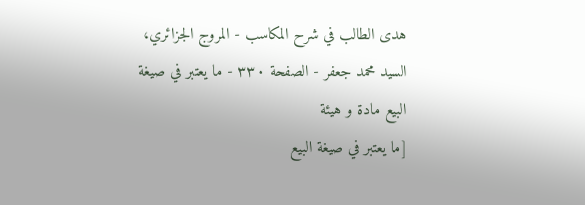هدى الطالب في شرح المكاسب - المروج الجزائري، السيد محمد جعفر - الصفحة ٣٣٠ - ما يعتبر في صيغة البيع مادة و هيئة
[ما يعتبر في صيغة البيع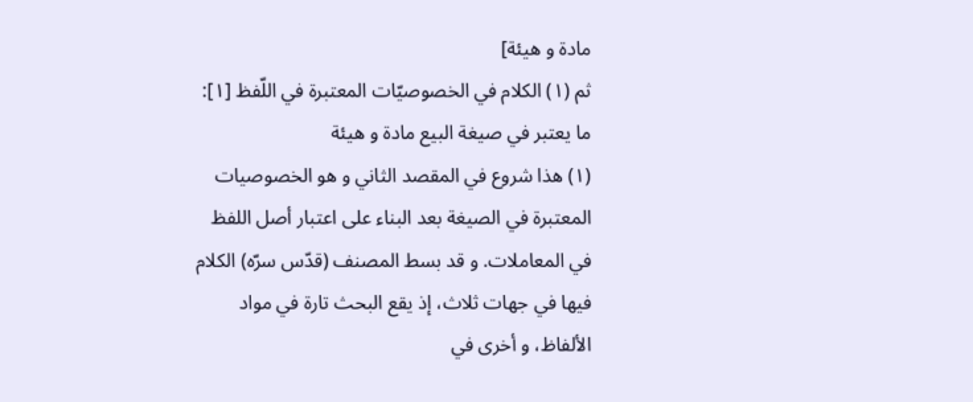مادة و هيئة]
ثم (١) الكلام في الخصوصيّات المعتبرة في اللّفظ [١]:
ما يعتبر في صيغة البيع مادة و هيئة
(١) هذا شروع في المقصد الثاني و هو الخصوصيات المعتبرة في الصيغة بعد البناء على اعتبار أصل اللفظ في المعاملات. و قد بسط المصنف (قدّس سرّه) الكلام فيها في جهات ثلاث، إذ يقع البحث تارة في مواد الألفاظ، و أخرى في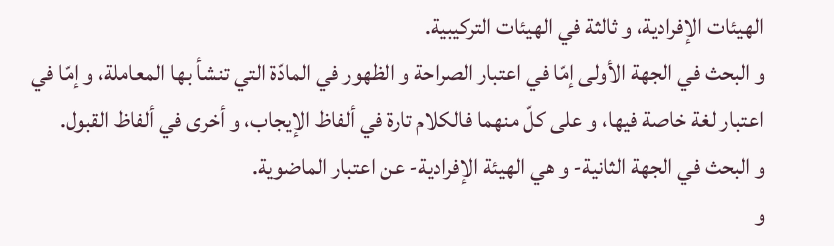الهيئات الإفرادية، و ثالثة في الهيئات التركيبية.
و البحث في الجهة الأولى إمّا في اعتبار الصراحة و الظهور في المادّة التي تنشأ بها المعاملة، و إمّا في اعتبار لغة خاصة فيها، و على كلّ منهما فالكلام تارة في ألفاظ الإيجاب، و أخرى في ألفاظ القبول.
و البحث في الجهة الثانية- و هي الهيئة الإفرادية- عن اعتبار الماضوية.
و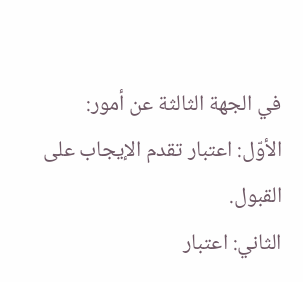في الجهة الثالثة عن أمور:
الأوّل: اعتبار تقدم الإيجاب على القبول.
الثاني: اعتبار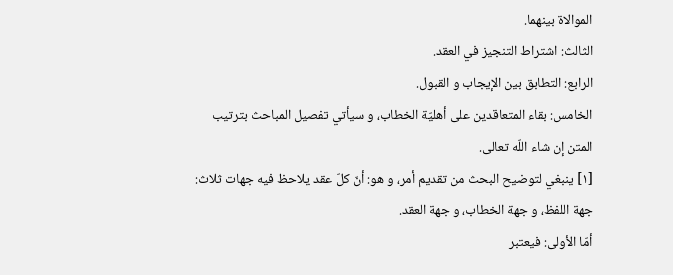الموالاة بينهما.
الثالث: اشتراط التنجيز في العقد.
الرابع: التطابق بين الإيجاب و القبول.
الخامس: بقاء المتعاقدين على أهليّة الخطاب، و سيأتي تفصيل المباحث بترتيب المتن إن شاء اللّه تعالى.
[١] ينبغي لتوضيح البحث من تقديم أمر، و هو: أنّ كلّ عقد يلاحظ فيه جهات ثلاث: جهة اللفظ، و جهة الخطاب، و جهة العقد.
أمّا الأولى: فيعتبر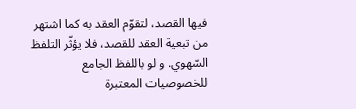فيها القصد، لتقوّم العقد به كما اشتهر من تبعية العقد للقصد، فلا يؤثّر التلفظ السّهوي. و لو باللفظ الجامع للخصوصيات المعتبرة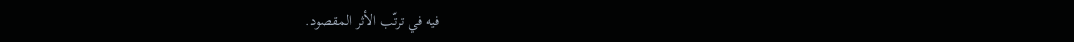فيه في ترتّب الأثر المقصود.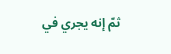ثمّ إنه يجري في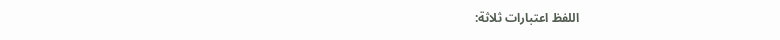اللفظ اعتبارات ثلاثة: